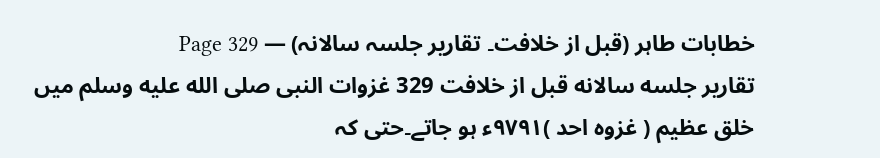خطابات طاہر (قبل از خلافت۔ تقاریر جلسہ سالانہ) — Page 329
تقاریر جلسه سالانه قبل از خلافت 329 غزوات النبی صلى الله عليه وسلم میں خلق عظیم ( غزوہ احد )۹۷۹۱ء ہو جاتے۔حتی کہ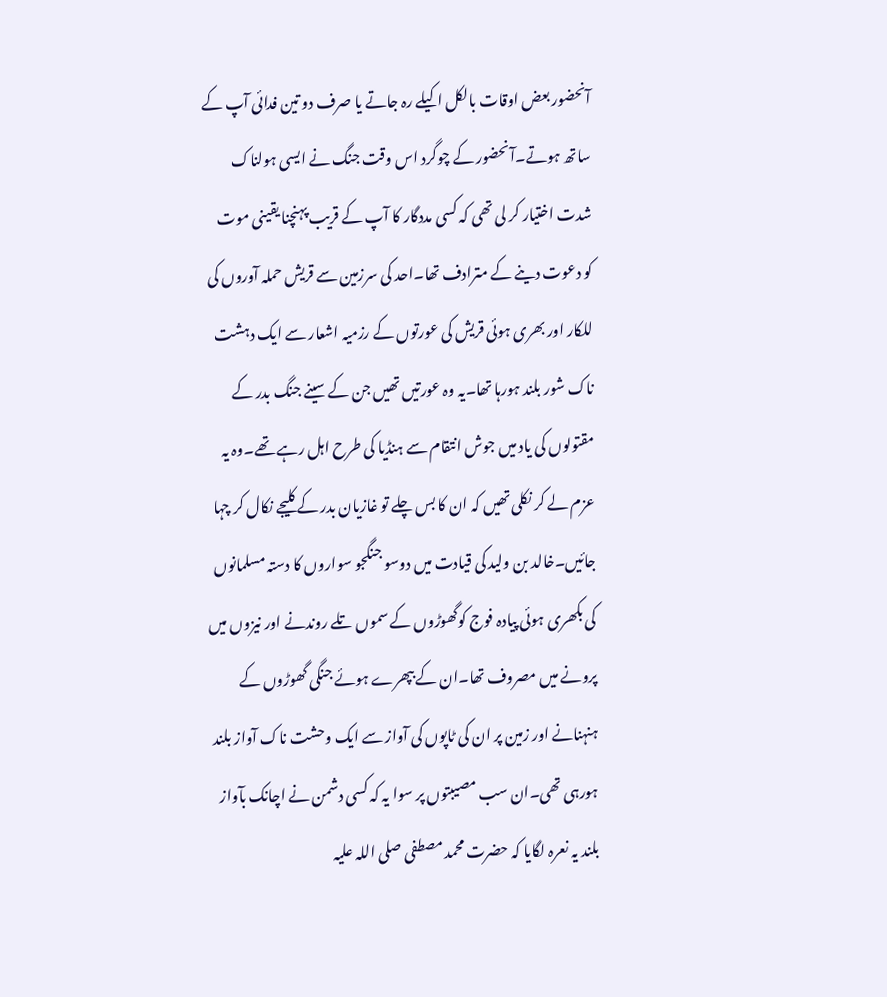آنحضور بعض اوقات بالکل اکیلے رہ جاتے یا صرف دو تین فدائی آپ کے ساتھ ہوتے۔آنحضور کے چوگرد اس وقت جنگ نے ایسی ہولناک شدت اختیار کر لی تھی کہ کسی مددگار کا آپ کے قریب پہنچنا یقینی موت کو دعوت دینے کے مترادف تھا۔احد کی سرزمین سے قریش حملہ آوروں کی للکار اور بھری ہوئی قریش کی عورتوں کے رزمیہ اشعار سے ایک دہشت ناک شور بلند ہورہا تھا۔یہ وہ عورتیں تھیں جن کے سینے جنگ بدر کے مقتولوں کی یاد میں جوش انتقام سے ہنڈیا کی طرح اہل رہے تھے۔وہ یہ عزم لے کر نکلی تھیں کہ ان کا بس چلے تو غازیان بدر کے کلیجے نکال کر چہا جائیں۔خالد بن ولید کی قیادت میں دوسو جنگجو سواروں کا دستہ مسلمانوں کی بکھری ہوئی پیادہ فوج کوگھوڑوں کے سموں تلے روندنے اور نیزوں میں پرونے میں مصروف تھا۔ان کے بپھرے ہوئے جنگی گھوڑوں کے ہنہنانے اور زمین پر ان کی ٹاپوں کی آواز سے ایک وحشت ناک آواز بلند ہورہی تھی۔ان سب مصیبتوں پر سوا یہ کہ کسی دشمن نے اچانک بآواز بلند یہ نعرہ لگایا کہ حضرت محمد مصطفی صلی اللہ علیہ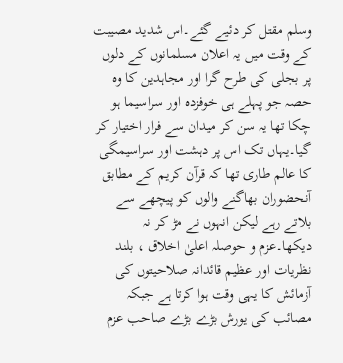وسلم مقتل کر دئیے گئے۔اس شدید مصیبت کے وقت میں یہ اعلان مسلمانوں کے دلوں پر بجلی کی طرح گرا اور مجاہدین کا وہ حصہ جو پہلے ہی خوفزدہ اور سراسیما ہو چکا تھا یہ سن کر میدان سے فرار اختیار کر گیا۔یہاں تک اس پر دہشت اور سراسیمگی کا عالم طاری تھا کہ قرآن کریم کے مطابق آنحضوران بھاگنے والوں کو پیچھے سے بلاتے رہے لیکن انہوں نے مڑ کر نہ دیکھا۔عزم و حوصلہ اعلیٰ اخلاق ، بلند نظریات اور عظیم قائدانہ صلاحیتوں کی آزمائش کا یہی وقت ہوا کرتا ہے جبکہ مصائب کی یورش بڑے بڑے صاحب عزم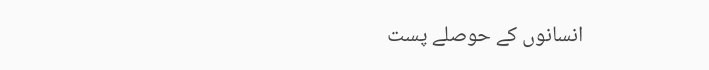انسانوں کے حوصلے پست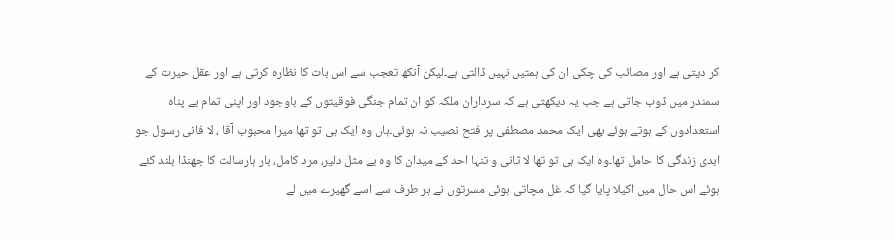کر دیتی ہے اور مصائب کی چکی ان کی ہمتیں نہیں ڈالتی ہے۔لیکن آنکھ تعجب سے اس بات کا نظارہ کرتی ہے اور عقل حیرت کے سمندر میں ڈوب جاتی ہے جب یہ دیکھتی ہے کہ سرداران ملکہ کو ان تمام جنگی فوقیتوں کے باوجود اور اپنی تمام بے پناہ استعدادوں کے ہوتے ہوئے بھی ایک محمد مصطفی پر فتح نصیب نہ ہوئی۔ہاں وہ ایک ہی تو تھا میرا محبوب آقا ، لا فانی رسول جو ابدی زندگی کا حامل تھا۔وہ ایک ہی تو تھا لا ثانی و تنہا احد کے میدان کا وہ بے مثل دلیر، مرد کامل، بار ہارسالت کا جھنڈا بلند کئے ہوئے اس حال میں اکیلا پایا گیا کہ غل مچاتی ہوئی مسرتوں نے ہر طرف سے اسے گھیرے میں لے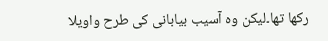رکھا تھا۔لیکن وہ آسیب بیابانی کی طرح واویلا